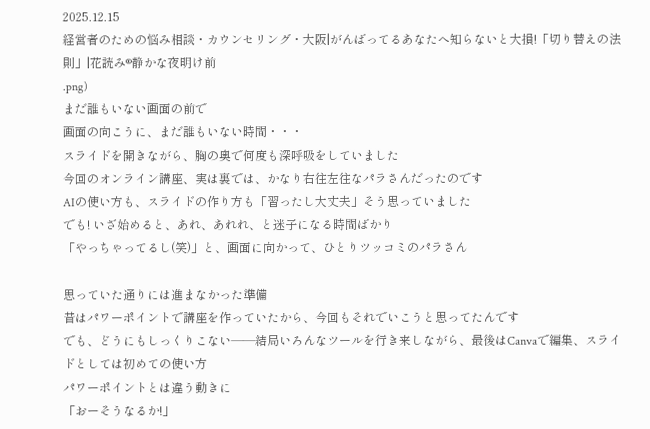2025.12.15
経営者のための悩み相談・カウンセリング・大阪|がんばってるあなたへ知らないと大損!「切り替えの法則」|花読み®静かな夜明け前
.png)
まだ誰もいない画面の前で
画面の向こうに、まだ誰もいない時間・・・
スライドを開きながら、胸の奥で何度も深呼吸をしていました
今回のオンライン講座、実は裏では、かなり右往左往なパラさんだったのです
AIの使い方も、スライドの作り方も「習ったし大丈夫」そう思っていました
でも! いざ始めると、あれ、あれれ、と迷子になる時間ばかり
「やっちゃってるし(笑)」と、画面に向かって、ひとりツッコミのパラさん

思っていた通りには進まなかった準備
昔はパワーポイントで講座を作っていたから、今回もそれでいこうと思ってたんです
でも、どうにもしっくりこない――結局いろんなツールを行き来しながら、最後はCanvaで編集、スライドとしては初めての使い方
パワーポイントとは違う動きに
「おーそうなるか!」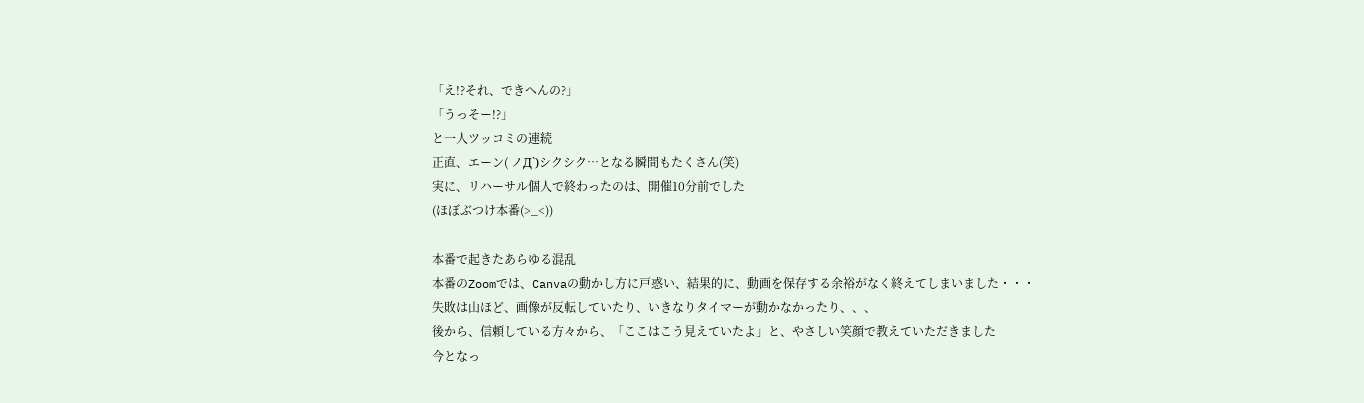「え!?それ、できへんの?」
「うっそー!?」
と一人ツッコミの連続
正直、エーン( ノД`)シクシク…となる瞬間もたくさん(笑)
実に、リハーサル個人で終わったのは、開催10分前でした
(ほぼぶつけ本番(>_<))

本番で起きたあらゆる混乱
本番のZoomでは、Canvaの動かし方に戸惑い、結果的に、動画を保存する余裕がなく終えてしまいました・・・
失敗は山ほど、画像が反転していたり、いきなりタイマーが動かなかったり、、、
後から、信頼している方々から、「ここはこう見えていたよ」と、やさしい笑顔で教えていただきました
今となっ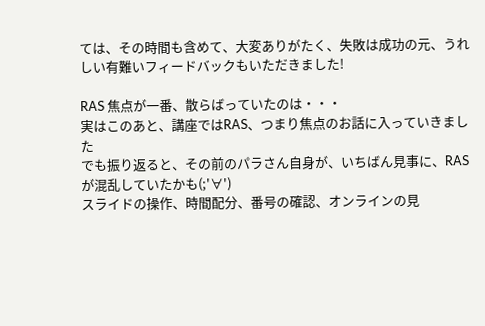ては、その時間も含めて、大変ありがたく、失敗は成功の元、うれしい有難いフィードバックもいただきました!

RAS 焦点が一番、散らばっていたのは・・・
実はこのあと、講座ではRAS、つまり焦点のお話に入っていきました
でも振り返ると、その前のパラさん自身が、いちばん見事に、RASが混乱していたかも(;'∀')
スライドの操作、時間配分、番号の確認、オンラインの見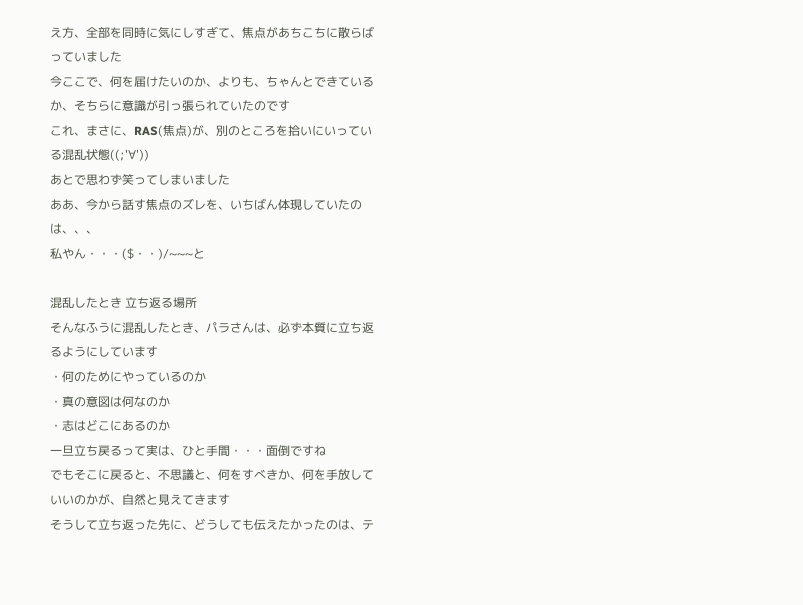え方、全部を同時に気にしすぎて、焦点があちこちに散らばっていました
今ここで、何を届けたいのか、よりも、ちゃんとできているか、そちらに意識が引っ張られていたのです
これ、まさに、RAS(焦点)が、別のところを拾いにいっている混乱状態((;'∀'))
あとで思わず笑ってしまいました
ああ、今から話す焦点のズレを、いちばん体現していたのは、、、
私やん・・・($・・)/~~~と

混乱したとき 立ち返る場所
そんなふうに混乱したとき、パラさんは、必ず本質に立ち返るようにしています
・何のためにやっているのか
・真の意図は何なのか
・志はどこにあるのか
一旦立ち戻るって実は、ひと手間・・・面倒ですね
でもそこに戻ると、不思議と、何をすべきか、何を手放していいのかが、自然と見えてきます
そうして立ち返った先に、どうしても伝えたかったのは、テ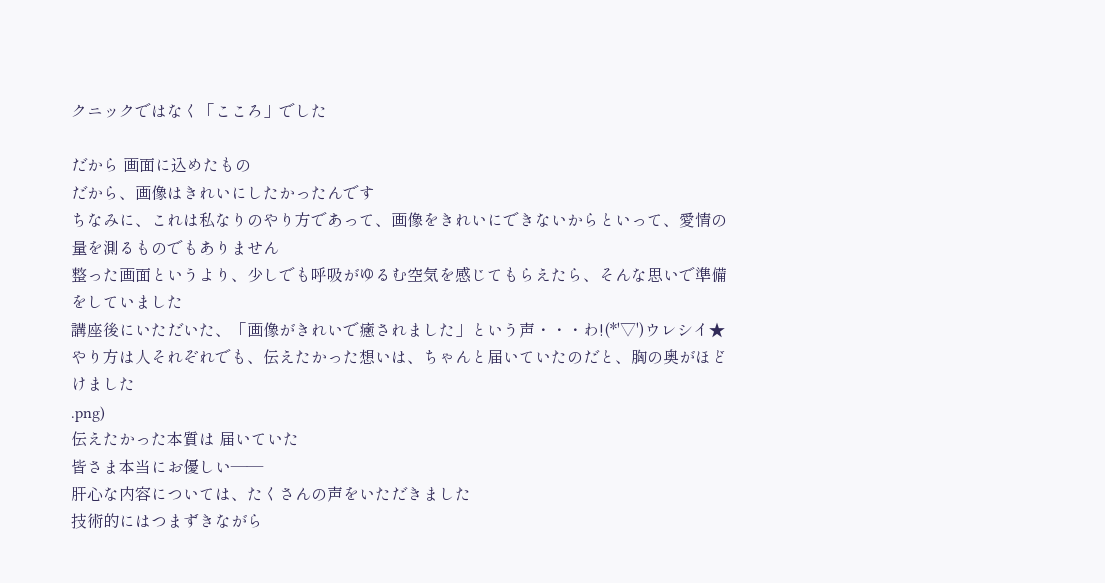クニックではなく「こころ」でした

だから 画面に込めたもの
だから、画像はきれいにしたかったんです
ちなみに、これは私なりのやり方であって、画像をきれいにできないからといって、愛情の量を測るものでもありません
整った画面というより、少しでも呼吸がゆるむ空気を感じてもらえたら、そんな思いで準備をしていました
講座後にいただいた、「画像がきれいで癒されました」という声・・・わ!(*'▽')ウレシイ★
やり方は人それぞれでも、伝えたかった想いは、ちゃんと届いていたのだと、胸の奥がほどけました
.png)
伝えたかった本質は 届いていた
皆さま本当にお優しい――
肝心な内容については、たくさんの声をいただきました
技術的にはつまずきながら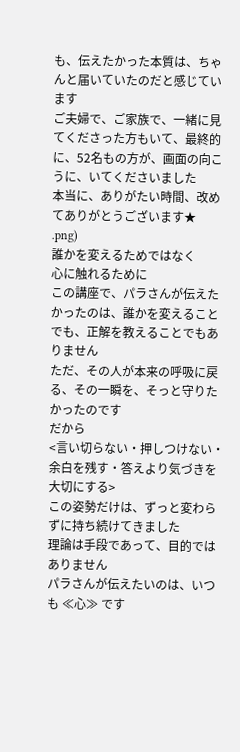も、伝えたかった本質は、ちゃんと届いていたのだと感じています
ご夫婦で、ご家族で、一緒に見てくださった方もいて、最終的に、52名もの方が、画面の向こうに、いてくださいました
本当に、ありがたい時間、改めてありがとうございます★
.png)
誰かを変えるためではなく
心に触れるために
この講座で、パラさんが伝えたかったのは、誰かを変えることでも、正解を教えることでもありません
ただ、その人が本来の呼吸に戻る、その一瞬を、そっと守りたかったのです
だから
<言い切らない・押しつけない・余白を残す・答えより気づきを大切にする>
この姿勢だけは、ずっと変わらずに持ち続けてきました
理論は手段であって、目的ではありません
パラさんが伝えたいのは、いつも ≪心≫ です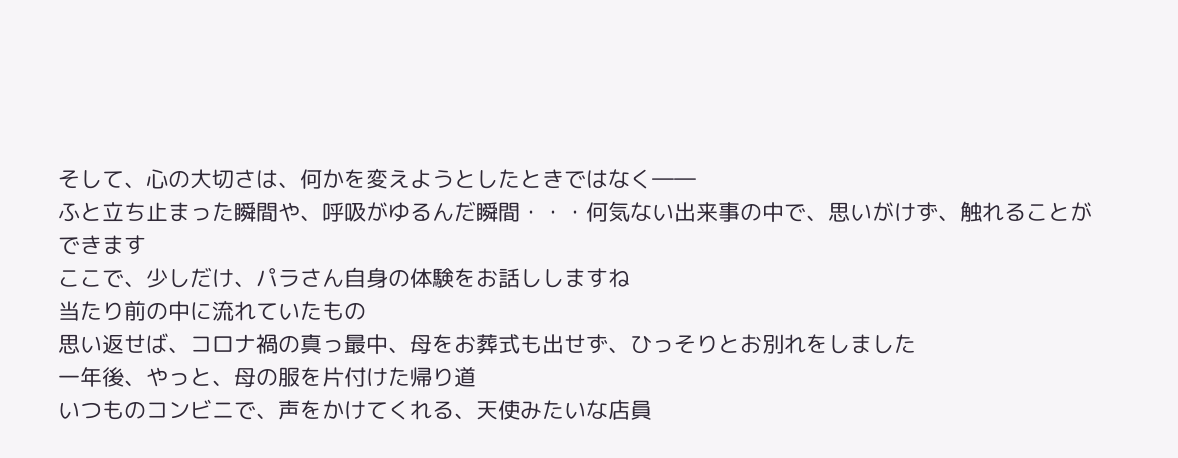そして、心の大切さは、何かを変えようとしたときではなく――
ふと立ち止まった瞬間や、呼吸がゆるんだ瞬間・・・何気ない出来事の中で、思いがけず、触れることができます
ここで、少しだけ、パラさん自身の体験をお話ししますね
当たり前の中に流れていたもの
思い返せば、コロナ禍の真っ最中、母をお葬式も出せず、ひっそりとお別れをしました
一年後、やっと、母の服を片付けた帰り道
いつものコンビニで、声をかけてくれる、天使みたいな店員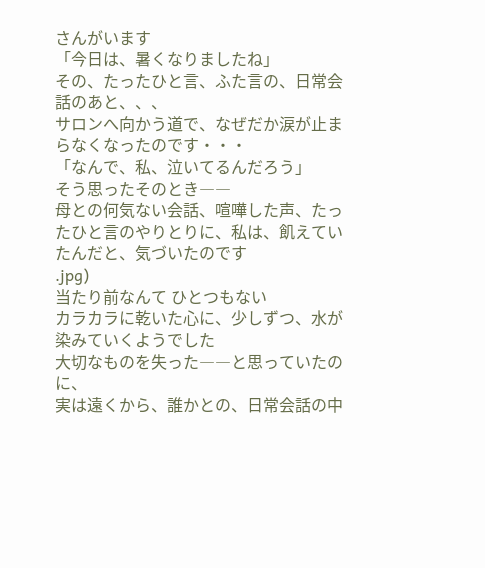さんがいます
「今日は、暑くなりましたね」
その、たったひと言、ふた言の、日常会話のあと、、、
サロンへ向かう道で、なぜだか涙が止まらなくなったのです・・・
「なんで、私、泣いてるんだろう」
そう思ったそのとき――
母との何気ない会話、喧嘩した声、たったひと言のやりとりに、私は、飢えていたんだと、気づいたのです
.jpg)
当たり前なんて ひとつもない
カラカラに乾いた心に、少しずつ、水が染みていくようでした
大切なものを失った――と思っていたのに、
実は遠くから、誰かとの、日常会話の中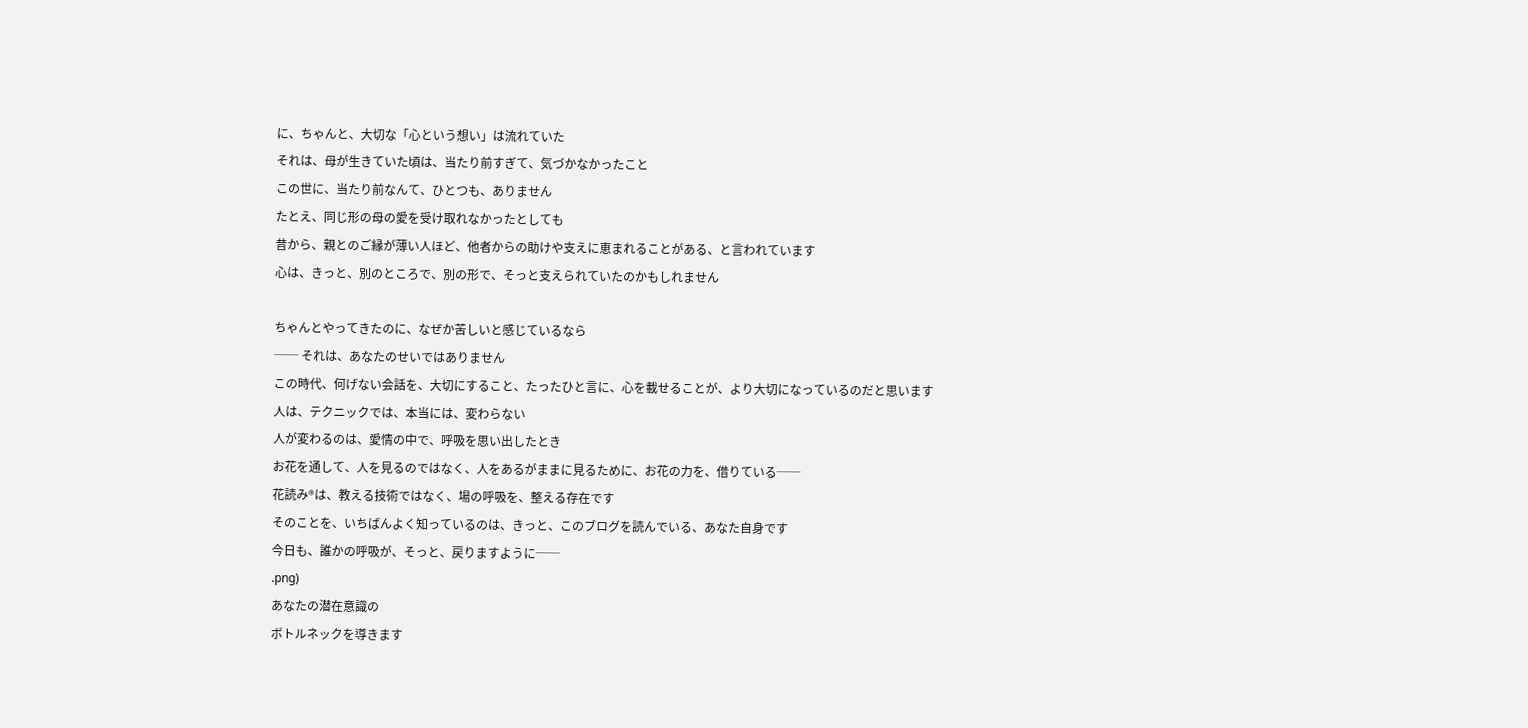に、ちゃんと、大切な「心という想い」は流れていた
それは、母が生きていた頃は、当たり前すぎて、気づかなかったこと
この世に、当たり前なんて、ひとつも、ありません
たとえ、同じ形の母の愛を受け取れなかったとしても
昔から、親とのご縁が薄い人ほど、他者からの助けや支えに恵まれることがある、と言われています
心は、きっと、別のところで、別の形で、そっと支えられていたのかもしれません

ちゃんとやってきたのに、なぜか苦しいと感じているなら
── それは、あなたのせいではありません
この時代、何げない会話を、大切にすること、たったひと言に、心を載せることが、より大切になっているのだと思います
人は、テクニックでは、本当には、変わらない
人が変わるのは、愛情の中で、呼吸を思い出したとき
お花を通して、人を見るのではなく、人をあるがままに見るために、お花の力を、借りている──
花読み®は、教える技術ではなく、場の呼吸を、整える存在です
そのことを、いちばんよく知っているのは、きっと、このブログを読んでいる、あなた自身です
今日も、誰かの呼吸が、そっと、戻りますように──
.png)
あなたの潜在意識の
ボトルネックを導きます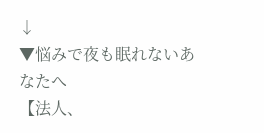↓
▼悩みで夜も眠れないあなたへ
【法人、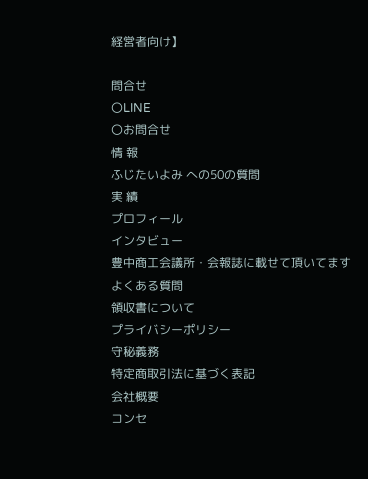経営者向け】

問合せ
〇LINE
〇お問合せ
情 報
ふじたいよみ への50の質問
実 績
プロフィール
インタビュー
豊中商工会議所・会報誌に載せて頂いてます
よくある質問
領収書について
プライバシーポリシー
守秘義務
特定商取引法に基づく表記
会社概要
コンセ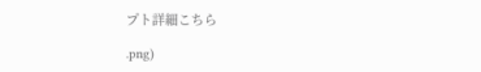プト詳細こちら

.png)